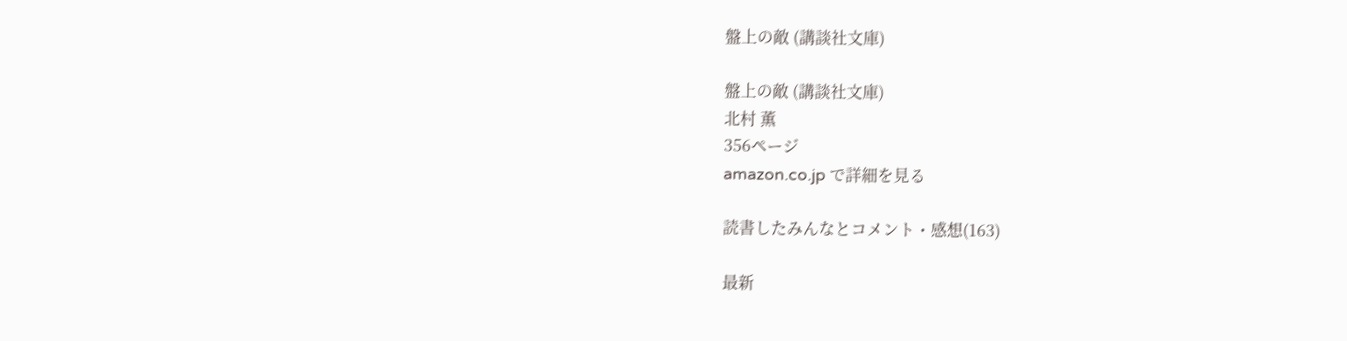盤上の敵 (講談社文庫)

盤上の敵 (講談社文庫)
北村 薫
356ページ
amazon.co.jp で詳細を見る

読書したみんなとコメント・感想(163)

最新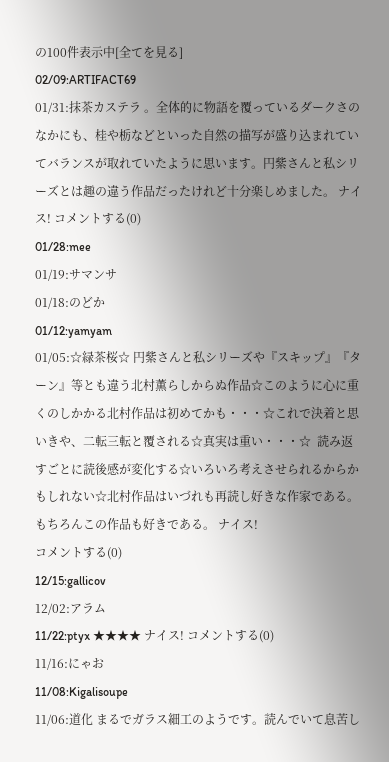の100件表示中[全てを見る]
02/09:ARTIFACT69
01/31:抹茶カステラ 。全体的に物語を覆っているダークさのなかにも、桂や栃などといった自然の描写が盛り込まれていてバランスが取れていたように思います。円紫さんと私シリーズとは趣の違う作品だったけれど十分楽しめました。 ナイス! コメントする(0)
01/28:mee
01/19:サマンサ
01/18:のどか
01/12:yamyam
01/05:☆緑茶桜☆ 円紫さんと私シリーズや『スキップ』『ターン』等とも違う北村薫らしからぬ作品☆このように心に重くのしかかる北村作品は初めてかも・・・☆これで決着と思いきや、二転三転と覆される☆真実は重い・・・☆  読み返すごとに読後感が変化する☆いろいろ考えさせられるからかもしれない☆北村作品はいづれも再読し好きな作家である。もちろんこの作品も好きである。 ナイス!
コメントする(0)
12/15:gallicov
12/02:アラム
11/22:ptyx ★★★★ ナイス! コメントする(0)
11/16:にゃお
11/08:Kigalisoupe
11/06:道化 まるでガラス細工のようです。読んでいて息苦し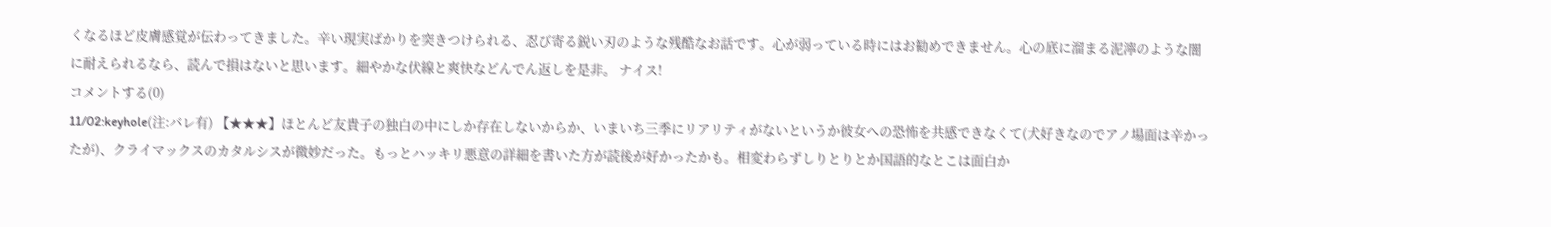くなるほど皮膚感覚が伝わってきました。辛い現実ばかりを突きつけられる、忍び寄る鋭い刃のような残酷なお話です。心が弱っている時にはお勧めできません。心の底に溜まる泥濘のような闇に耐えられるなら、読んで損はないと思います。細やかな伏線と爽快などんでん返しを是非。 ナイス!
コメントする(0)
11/02:keyhole(注:バレ有) 【★★★】ほとんど友貴子の独白の中にしか存在しないからか、いまいち三季にリアリティがないというか彼女への恐怖を共感できなくて(犬好きなのでアノ場面は辛かったが)、クライマックスのカタルシスが微妙だった。もっとハッキリ悪意の詳細を書いた方が読後が好かったかも。相変わらずしりとりとか国語的なとこは面白か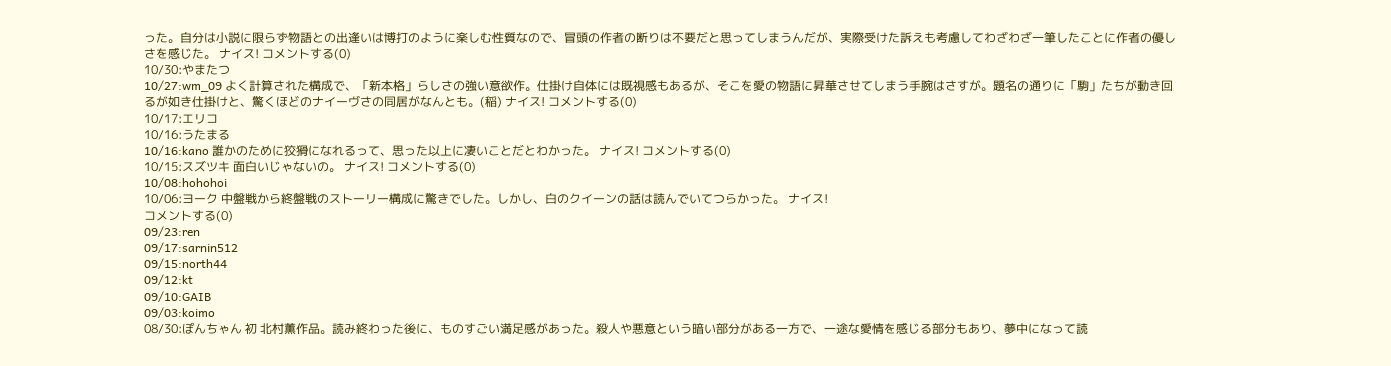った。自分は小説に限らず物語との出逢いは博打のように楽しむ性質なので、冒頭の作者の断りは不要だと思ってしまうんだが、実際受けた訴えも考慮してわざわざ一筆したことに作者の優しさを感じた。 ナイス! コメントする(0)
10/30:やまたつ
10/27:wm_09 よく計算された構成で、「新本格」らしさの強い意欲作。仕掛け自体には既視感もあるが、そこを愛の物語に昇華させてしまう手腕はさすが。題名の通りに「駒」たちが動き回るが如き仕掛けと、驚くほどのナイーヴさの同居がなんとも。(稲) ナイス! コメントする(0)
10/17:エリコ
10/16:うたまる
10/16:kano 誰かのために狡猾になれるって、思った以上に凄いことだとわかった。 ナイス! コメントする(0)
10/15:スズツキ 面白いじゃないの。 ナイス! コメントする(0)
10/08:hohohoi
10/06:ヨーク 中盤戦から終盤戦のストーリー構成に驚きでした。しかし、白のクイーンの話は読んでいてつらかった。 ナイス!
コメントする(0)
09/23:ren
09/17:sarnin512
09/15:north44
09/12:kt
09/10:GAIB
09/03:koimo
08/30:ぽんちゃん 初 北村薫作品。読み終わった後に、ものすごい満足感があった。殺人や悪意という暗い部分がある一方で、一途な愛情を感じる部分もあり、夢中になって読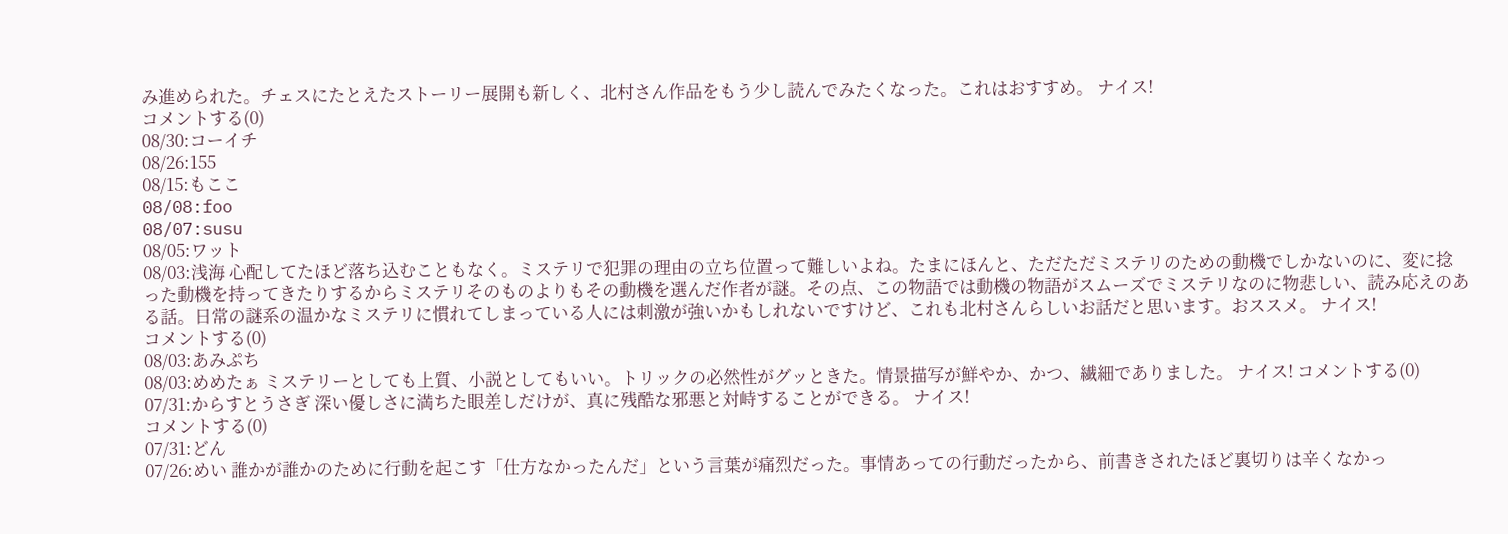み進められた。チェスにたとえたストーリー展開も新しく、北村さん作品をもう少し読んでみたくなった。これはおすすめ。 ナイス!
コメントする(0)
08/30:コーイチ
08/26:155
08/15:もここ
08/08:foo
08/07:susu
08/05:ワット
08/03:浅海 心配してたほど落ち込むこともなく。ミステリで犯罪の理由の立ち位置って難しいよね。たまにほんと、ただただミステリのための動機でしかないのに、変に捻った動機を持ってきたりするからミステリそのものよりもその動機を選んだ作者が謎。その点、この物語では動機の物語がスムーズでミステリなのに物悲しい、読み応えのある話。日常の謎系の温かなミステリに慣れてしまっている人には刺激が強いかもしれないですけど、これも北村さんらしいお話だと思います。おススメ。 ナイス!
コメントする(0)
08/03:あみぷち
08/03:めめたぁ ミステリーとしても上質、小説としてもいい。トリックの必然性がグッときた。情景描写が鮮やか、かつ、繊細でありました。 ナイス! コメントする(0)
07/31:からすとうさぎ 深い優しさに満ちた眼差しだけが、真に残酷な邪悪と対峙することができる。 ナイス!
コメントする(0)
07/31:どん
07/26:めい 誰かが誰かのために行動を起こす「仕方なかったんだ」という言葉が痛烈だった。事情あっての行動だったから、前書きされたほど裏切りは辛くなかっ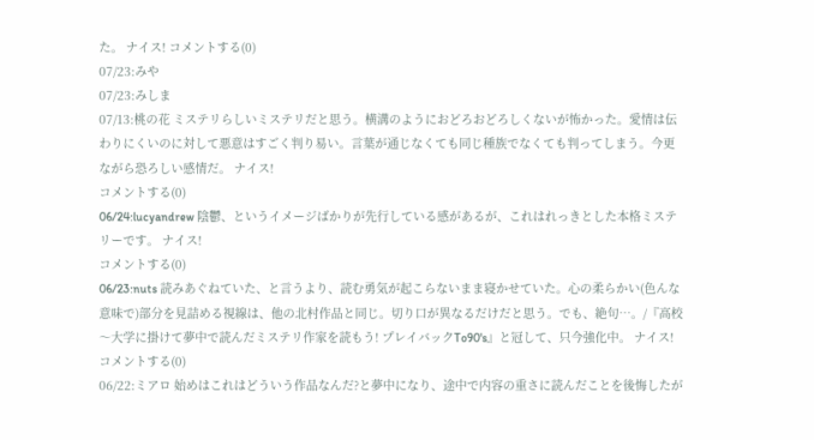た。 ナイス! コメントする(0)
07/23:みや
07/23:みしま
07/13:桃の花 ミステリらしいミステリだと思う。横溝のようにおどろおどろしくないが怖かった。愛情は伝わりにくいのに対して悪意はすごく判り易い。言葉が通じなくても同じ種族でなくても判ってしまう。今更ながら恐ろしい感情だ。 ナイス!
コメントする(0)
06/24:lucyandrew 陰鬱、というイメージばかりが先行している感があるが、これはれっきとした本格ミステリーです。 ナイス!
コメントする(0)
06/23:nuts 読みあぐねていた、と言うより、読む勇気が起こらないまま寝かせていた。心の柔らかい(色んな意味で)部分を見詰める視線は、他の北村作品と同じ。切り口が異なるだけだと思う。でも、絶句…。/『高校〜大学に掛けて夢中で読んだミステリ作家を読もう! プレイバックTo90's』と冠して、只今強化中。 ナイス! コメントする(0)
06/22:ミアロ 始めはこれはどういう作品なんだ?と夢中になり、途中で内容の重さに読んだことを後悔したが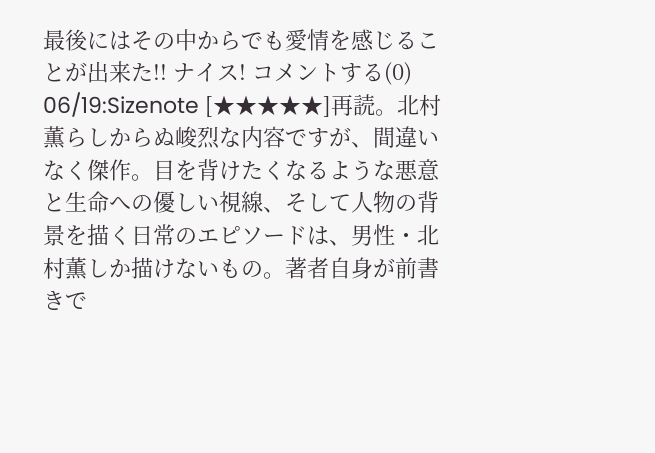最後にはその中からでも愛情を感じることが出来た!! ナイス! コメントする(0)
06/19:Sizenote [★★★★★]再読。北村薫らしからぬ峻烈な内容ですが、間違いなく傑作。目を背けたくなるような悪意と生命への優しい視線、そして人物の背景を描く日常のエピソードは、男性・北村薫しか描けないもの。著者自身が前書きで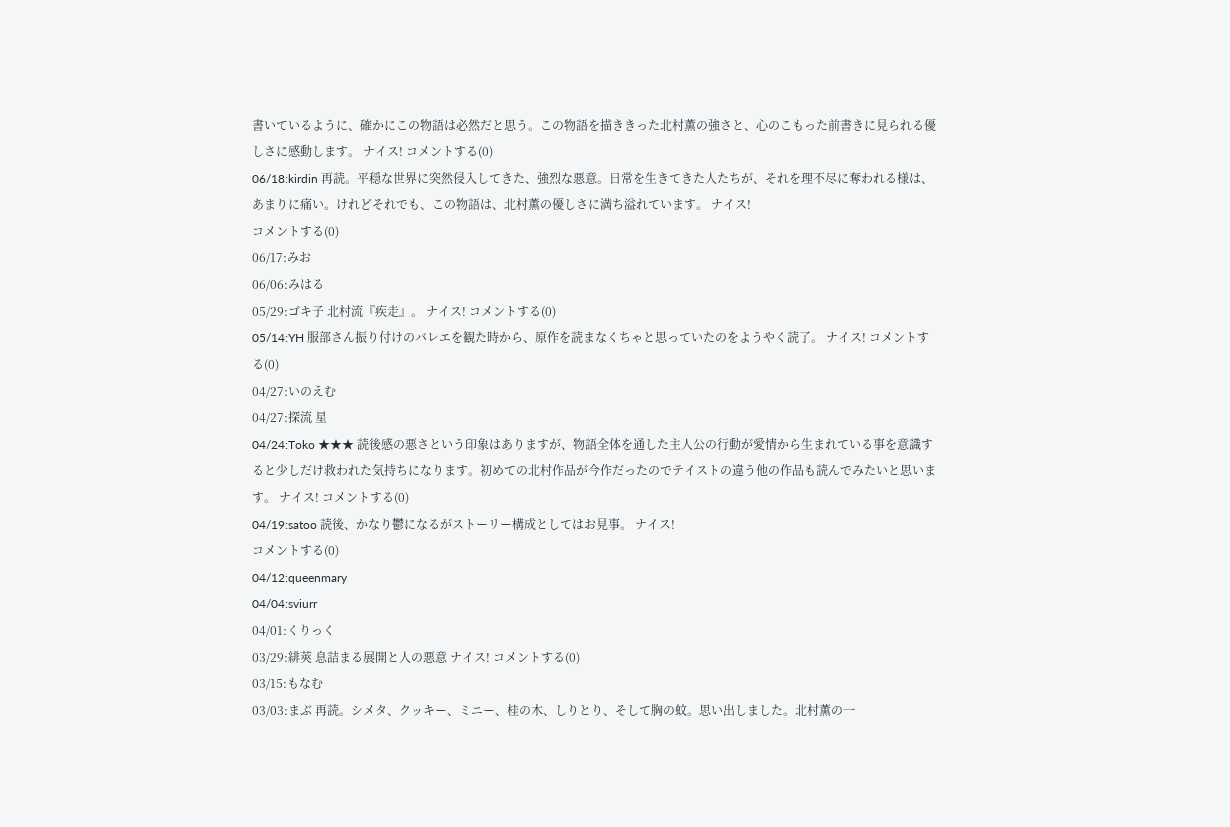書いているように、確かにこの物語は必然だと思う。この物語を描ききった北村薫の強さと、心のこもった前書きに見られる優しさに感動します。 ナイス! コメントする(0)
06/18:kirdin 再読。平穏な世界に突然侵入してきた、強烈な悪意。日常を生きてきた人たちが、それを理不尽に奪われる様は、あまりに痛い。けれどそれでも、この物語は、北村薫の優しさに満ち溢れています。 ナイス!
コメントする(0)
06/17:みお
06/06:みはる
05/29:ゴキ子 北村流『疾走』。 ナイス! コメントする(0)
05/14:YH 服部さん振り付けのバレエを観た時から、原作を読まなくちゃと思っていたのをようやく読了。 ナイス! コメントする(0)
04/27:いのえむ
04/27:探流 星
04/24:Toko ★★★ 読後感の悪さという印象はありますが、物語全体を通した主人公の行動が愛情から生まれている事を意識すると少しだけ救われた気持ちになります。初めての北村作品が今作だったのでテイストの違う他の作品も読んでみたいと思います。 ナイス! コメントする(0)
04/19:satoo 読後、かなり鬱になるがストーリー構成としてはお見事。 ナイス!
コメントする(0)
04/12:queenmary
04/04:sviurr
04/01:くりっく
03/29:緋莢 息詰まる展開と人の悪意 ナイス! コメントする(0)
03/15:もなむ
03/03:まぶ 再読。シメタ、クッキー、ミニー、桂の木、しりとり、そして胸の蚊。思い出しました。北村薫の一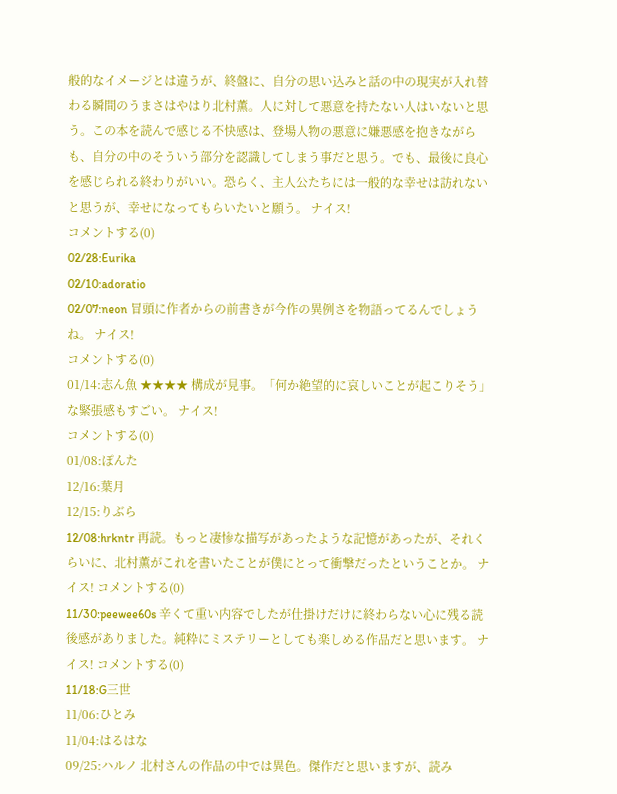般的なイメージとは違うが、終盤に、自分の思い込みと話の中の現実が入れ替わる瞬間のうまさはやはり北村薫。人に対して悪意を持たない人はいないと思う。この本を読んで感じる不快感は、登場人物の悪意に嫌悪感を抱きながらも、自分の中のそういう部分を認識してしまう事だと思う。でも、最後に良心を感じられる終わりがいい。恐らく、主人公たちには一般的な幸せは訪れないと思うが、幸せになってもらいたいと願う。 ナイス!
コメントする(0)
02/28:Eurika
02/10:adoratio
02/07:neon 冒頭に作者からの前書きが今作の異例さを物語ってるんでしょうね。 ナイス!
コメントする(0)
01/14:志ん魚 ★★★★ 構成が見事。「何か絶望的に哀しいことが起こりそう」な緊張感もすごい。 ナイス!
コメントする(0)
01/08:ぽんた
12/16:葉月
12/15:りぶら
12/08:hrkntr 再読。もっと凄惨な描写があったような記憶があったが、それくらいに、北村薫がこれを書いたことが僕にとって衝撃だったということか。 ナイス! コメントする(0)
11/30:peewee60s 辛くて重い内容でしたが仕掛けだけに終わらない心に残る読後感がありました。純粋にミステリーとしても楽しめる作品だと思います。 ナイス! コメントする(0)
11/18:G三世
11/06:ひとみ
11/04:はるはな
09/25:ハルノ 北村さんの作品の中では異色。傑作だと思いますが、読み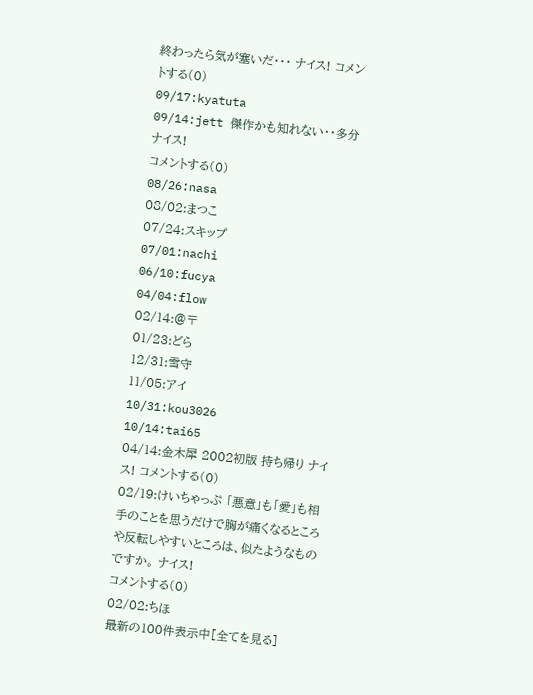終わったら気が塞いだ・・・ ナイス! コメントする(0)
09/17:kyatuta
09/14:jett 傑作かも知れない・・多分 ナイス!
コメントする(0)
08/26:nasa
08/02:まつこ
07/24:スキップ
07/01:nachi
06/10:fucya
04/04:flow
02/14:@〒
01/23:どら
12/31:雪守
11/05:アイ
10/31:kou3026
10/14:tai65
04/14:金木犀 2002初版 持ち帰り ナイス! コメントする(0)
02/19:けいちゃっぷ 「悪意」も「愛」も相手のことを思うだけで胸が痛くなるところや反転しやすいところは、似たようなものですか。 ナイス!
コメントする(0)
02/02:ちほ
最新の100件表示中[全てを見る]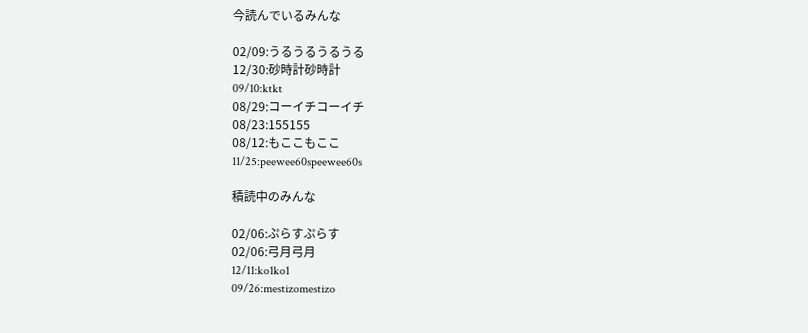今読んでいるみんな

02/09:うるうるうるうる
12/30:砂時計砂時計
09/10:ktkt
08/29:コーイチコーイチ
08/23:155155
08/12:もここもここ
11/25:peewee60speewee60s

積読中のみんな

02/06:ぷらすぷらす
02/06:弓月弓月
12/11:ko1ko1
09/26:mestizomestizo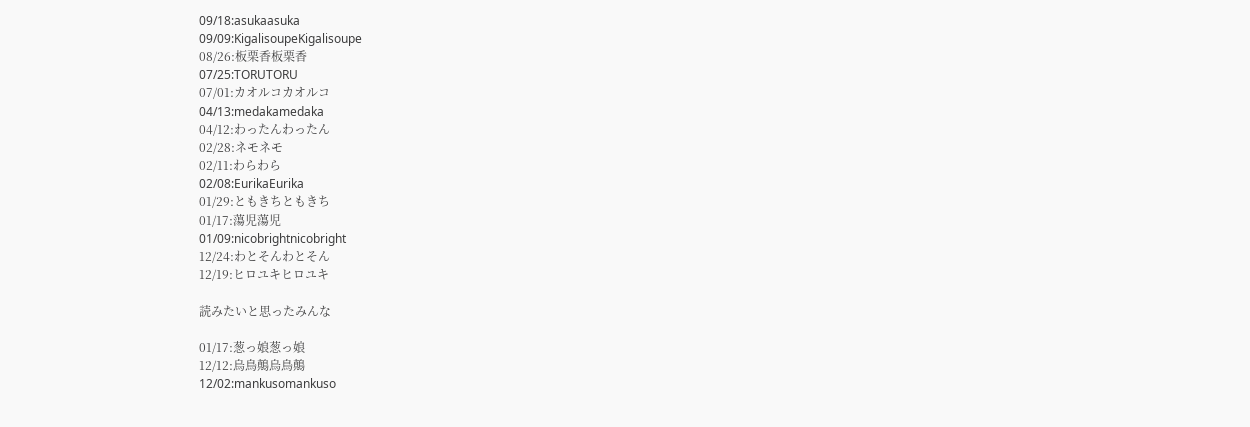09/18:asukaasuka
09/09:KigalisoupeKigalisoupe
08/26:板栗香板栗香
07/25:TORUTORU
07/01:カオルコカオルコ
04/13:medakamedaka
04/12:わったんわったん
02/28:ネモネモ
02/11:わらわら
02/08:EurikaEurika
01/29:ともきちともきち
01/17:蕩児蕩児
01/09:nicobrightnicobright
12/24:わとそんわとそん
12/19:ヒロユキヒロユキ

読みたいと思ったみんな

01/17:葱っ娘葱っ娘
12/12:烏鳥鷏烏鳥鷏
12/02:mankusomankuso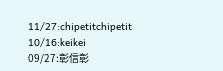11/27:chipetitchipetit
10/16:keikei
09/27:彰信彰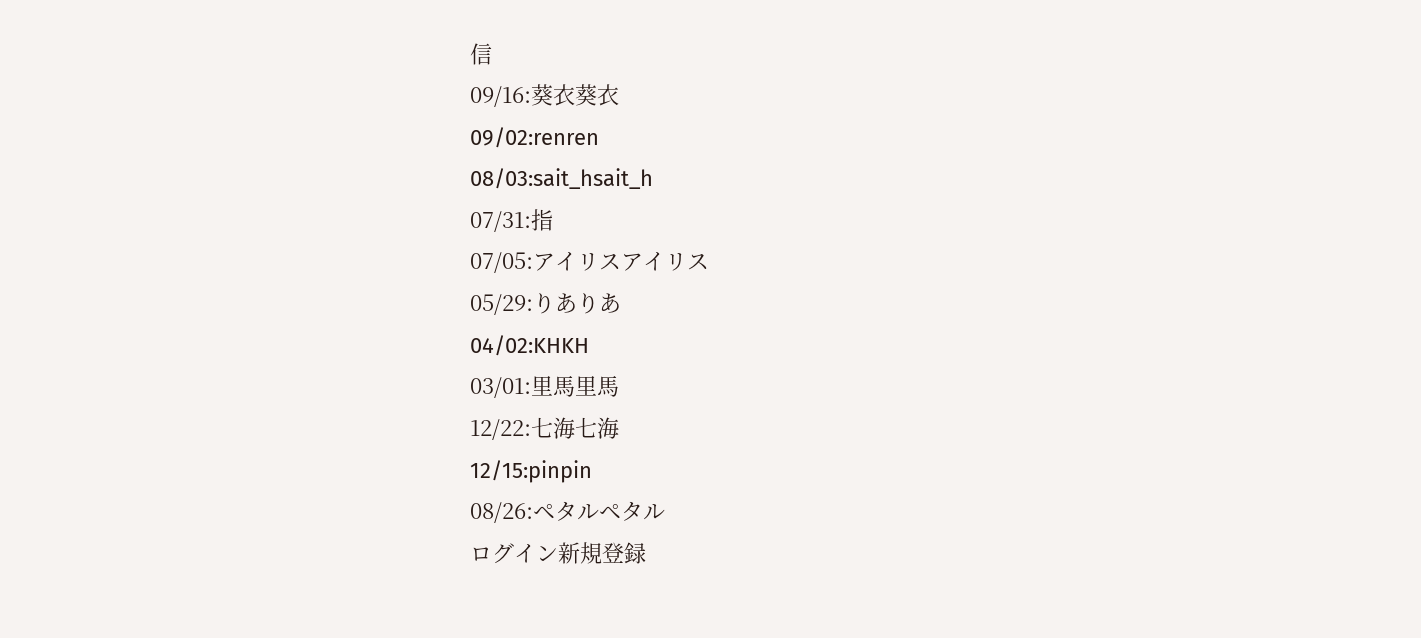信
09/16:葵衣葵衣
09/02:renren
08/03:sait_hsait_h
07/31:指
07/05:アイリスアイリス
05/29:りありあ
04/02:KHKH
03/01:里馬里馬
12/22:七海七海
12/15:pinpin
08/26:ペタルペタル
ログイン新規登録